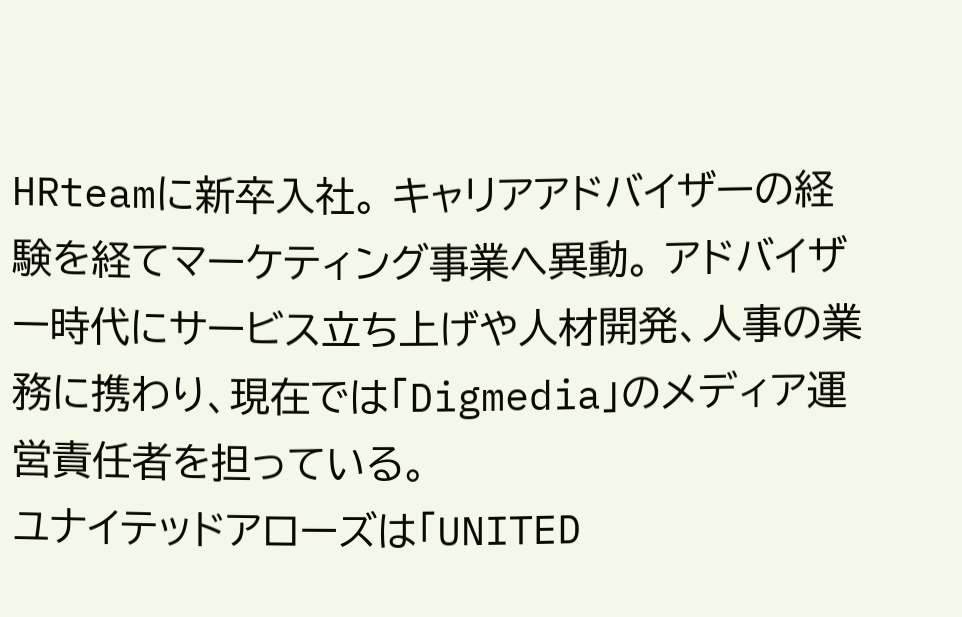HRteamに新卒入社。 キャリアアドバイザーの経験を経てマーケティング事業へ異動。 アドバイザー時代にサービス立ち上げや人材開発、人事の業務に携わり、現在では「Digmedia」のメディア運営責任者を担っている。
ユナイテッドアローズは「UNITED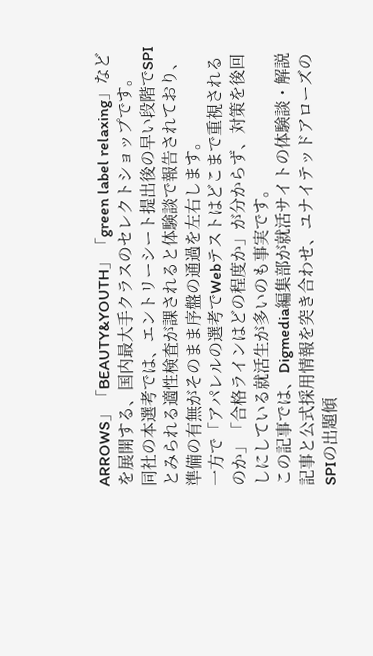ARROWS」「BEAUTY&YOUTH」「green label relaxing」などを展開する、国内最大手クラスのセレクトショップです。
同社の本選考では、エントリーシート提出後の早い段階でSPIとみられる適性検査が課されると体験談で報告されており、準備の有無がそのまま序盤の通過を左右します。
一方で「アパレルの選考でWebテストはどこまで重視されるのか」「合格ラインはどの程度か」が分からず、対策を後回しにしている就活生が多いのも事実です。
この記事では、Digmedia編集部が就活サイトの体験談・解説記事と公式採用情報を突き合わせ、ユナイテッドアローズのSPIの出題傾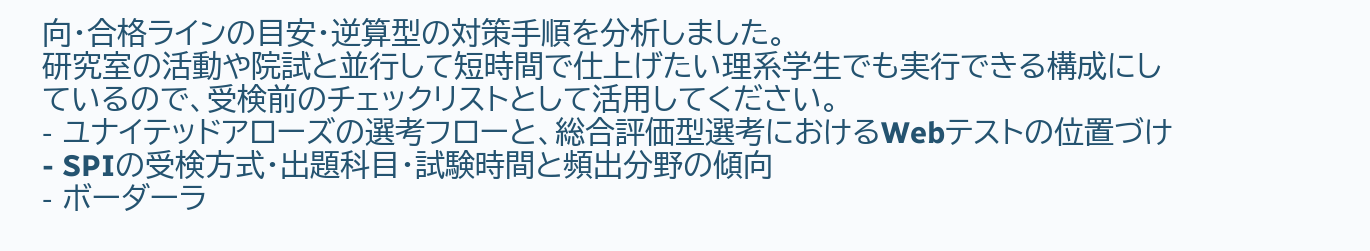向・合格ラインの目安・逆算型の対策手順を分析しました。
研究室の活動や院試と並行して短時間で仕上げたい理系学生でも実行できる構成にしているので、受検前のチェックリストとして活用してください。
- ユナイテッドアローズの選考フローと、総合評価型選考におけるWebテストの位置づけ
- SPIの受検方式・出題科目・試験時間と頻出分野の傾向
- ボーダーラ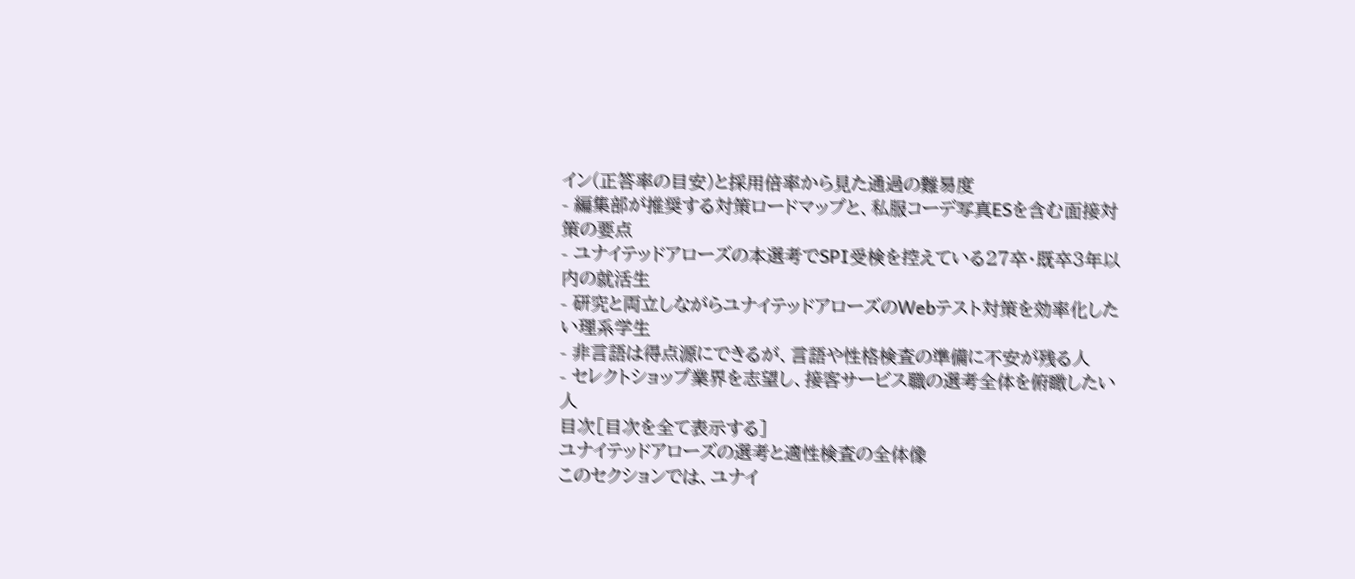イン(正答率の目安)と採用倍率から見た通過の難易度
- 編集部が推奨する対策ロードマップと、私服コーデ写真ESを含む面接対策の要点
- ユナイテッドアローズの本選考でSPI受検を控えている27卒・既卒3年以内の就活生
- 研究と両立しながらユナイテッドアローズのWebテスト対策を効率化したい理系学生
- 非言語は得点源にできるが、言語や性格検査の準備に不安が残る人
- セレクトショップ業界を志望し、接客サービス職の選考全体を俯瞰したい人
目次[目次を全て表示する]
ユナイテッドアローズの選考と適性検査の全体像
このセクションでは、ユナイ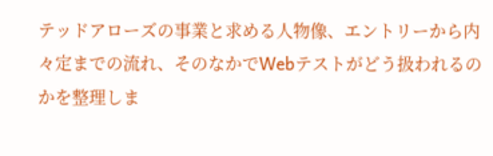テッドアローズの事業と求める人物像、エントリーから内々定までの流れ、そのなかでWebテストがどう扱われるのかを整理しま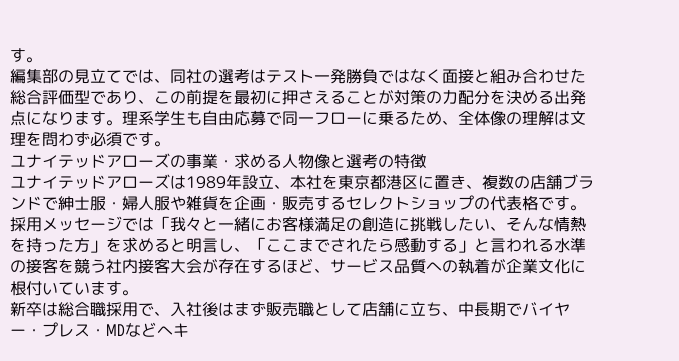す。
編集部の見立てでは、同社の選考はテスト一発勝負ではなく面接と組み合わせた総合評価型であり、この前提を最初に押さえることが対策の力配分を決める出発点になります。理系学生も自由応募で同一フローに乗るため、全体像の理解は文理を問わず必須です。
ユナイテッドアローズの事業・求める人物像と選考の特徴
ユナイテッドアローズは1989年設立、本社を東京都港区に置き、複数の店舗ブランドで紳士服・婦人服や雑貨を企画・販売するセレクトショップの代表格です。
採用メッセージでは「我々と一緒にお客様満足の創造に挑戦したい、そんな情熱を持った方」を求めると明言し、「ここまでされたら感動する」と言われる水準の接客を競う社内接客大会が存在するほど、サービス品質への執着が企業文化に根付いています。
新卒は総合職採用で、入社後はまず販売職として店舗に立ち、中長期でバイヤー・プレス・MDなどへキ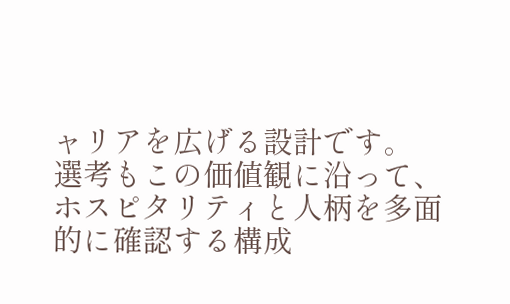ャリアを広げる設計です。
選考もこの価値観に沿って、ホスピタリティと人柄を多面的に確認する構成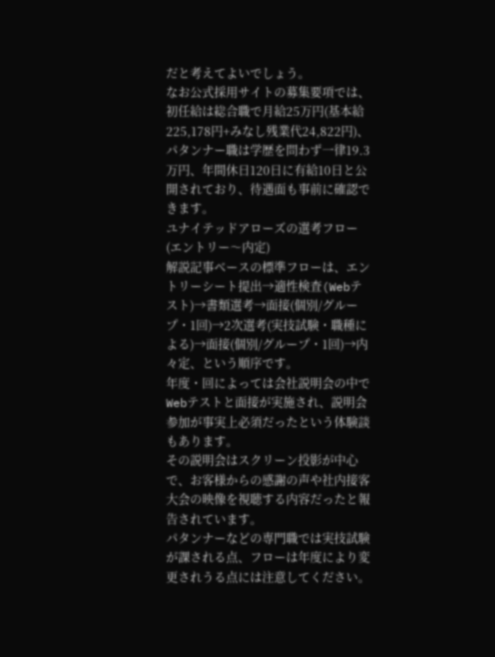だと考えてよいでしょう。
なお公式採用サイトの募集要項では、初任給は総合職で月給25万円(基本給225,178円+みなし残業代24,822円)、パタンナー職は学歴を問わず一律19.3万円、年間休日120日に有給10日と公開されており、待遇面も事前に確認できます。
ユナイテッドアローズの選考フロー(エントリー〜内定)
解説記事ベースの標準フローは、エントリーシート提出→適性検査(Webテスト)→書類選考→面接(個別/グループ・1回)→2次選考(実技試験・職種による)→面接(個別/グループ・1回)→内々定、という順序です。
年度・回によっては会社説明会の中でWebテストと面接が実施され、説明会参加が事実上必須だったという体験談もあります。
その説明会はスクリーン投影が中心で、お客様からの感謝の声や社内接客大会の映像を視聴する内容だったと報告されています。
パタンナーなどの専門職では実技試験が課される点、フローは年度により変更されうる点には注意してください。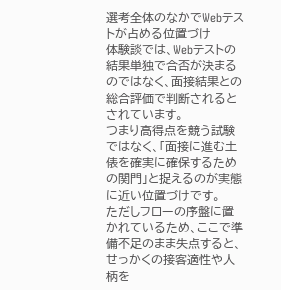選考全体のなかでWebテストが占める位置づけ
体験談では、Webテストの結果単独で合否が決まるのではなく、面接結果との総合評価で判断されるとされています。
つまり高得点を競う試験ではなく、「面接に進む土俵を確実に確保するための関門」と捉えるのが実態に近い位置づけです。
ただしフローの序盤に置かれているため、ここで準備不足のまま失点すると、せっかくの接客適性や人柄を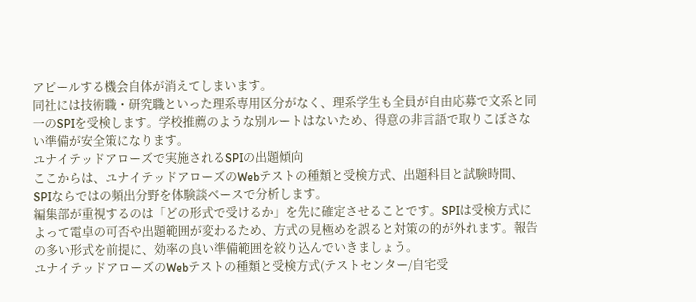アピールする機会自体が消えてしまいます。
同社には技術職・研究職といった理系専用区分がなく、理系学生も全員が自由応募で文系と同一のSPIを受検します。学校推薦のような別ルートはないため、得意の非言語で取りこぼさない準備が安全策になります。
ユナイテッドアローズで実施されるSPIの出題傾向
ここからは、ユナイテッドアローズのWebテストの種類と受検方式、出題科目と試験時間、SPIならではの頻出分野を体験談ベースで分析します。
編集部が重視するのは「どの形式で受けるか」を先に確定させることです。SPIは受検方式によって電卓の可否や出題範囲が変わるため、方式の見極めを誤ると対策の的が外れます。報告の多い形式を前提に、効率の良い準備範囲を絞り込んでいきましょう。
ユナイテッドアローズのWebテストの種類と受検方式(テストセンター/自宅受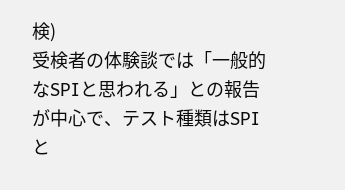検)
受検者の体験談では「一般的なSPIと思われる」との報告が中心で、テスト種類はSPIと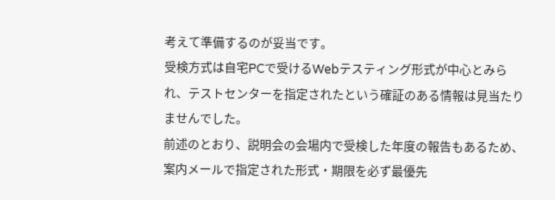考えて準備するのが妥当です。
受検方式は自宅PCで受けるWebテスティング形式が中心とみられ、テストセンターを指定されたという確証のある情報は見当たりませんでした。
前述のとおり、説明会の会場内で受検した年度の報告もあるため、案内メールで指定された形式・期限を必ず最優先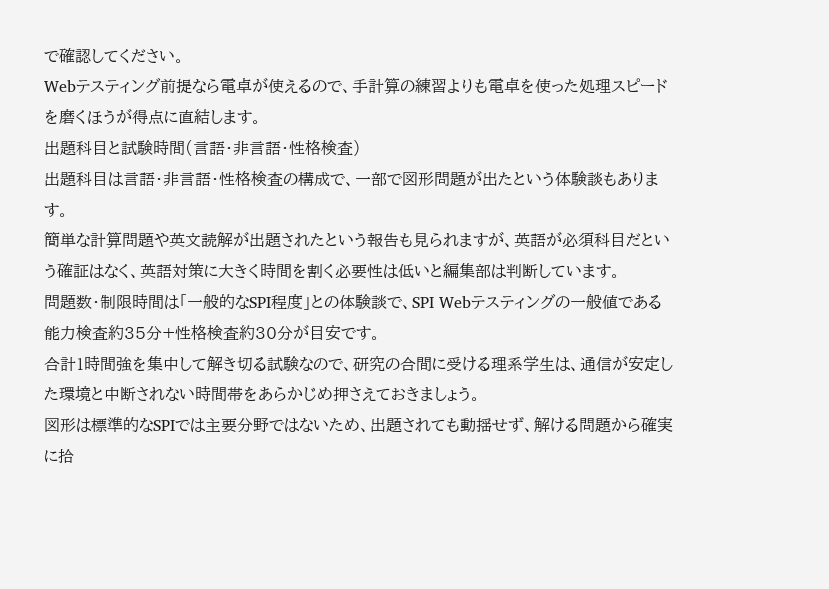で確認してください。
Webテスティング前提なら電卓が使えるので、手計算の練習よりも電卓を使った処理スピードを磨くほうが得点に直結します。
出題科目と試験時間(言語・非言語・性格検査)
出題科目は言語・非言語・性格検査の構成で、一部で図形問題が出たという体験談もあります。
簡単な計算問題や英文読解が出題されたという報告も見られますが、英語が必須科目だという確証はなく、英語対策に大きく時間を割く必要性は低いと編集部は判断しています。
問題数・制限時間は「一般的なSPI程度」との体験談で、SPI Webテスティングの一般値である能力検査約35分+性格検査約30分が目安です。
合計1時間強を集中して解き切る試験なので、研究の合間に受ける理系学生は、通信が安定した環境と中断されない時間帯をあらかじめ押さえておきましょう。
図形は標準的なSPIでは主要分野ではないため、出題されても動揺せず、解ける問題から確実に拾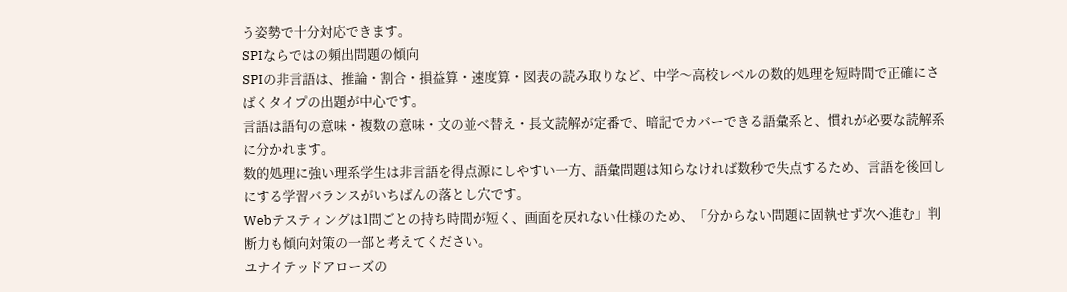う姿勢で十分対応できます。
SPIならではの頻出問題の傾向
SPIの非言語は、推論・割合・損益算・速度算・図表の読み取りなど、中学〜高校レベルの数的処理を短時間で正確にさばくタイプの出題が中心です。
言語は語句の意味・複数の意味・文の並べ替え・長文読解が定番で、暗記でカバーできる語彙系と、慣れが必要な読解系に分かれます。
数的処理に強い理系学生は非言語を得点源にしやすい一方、語彙問題は知らなければ数秒で失点するため、言語を後回しにする学習バランスがいちばんの落とし穴です。
Webテスティングは1問ごとの持ち時間が短く、画面を戻れない仕様のため、「分からない問題に固執せず次へ進む」判断力も傾向対策の一部と考えてください。
ユナイテッドアローズの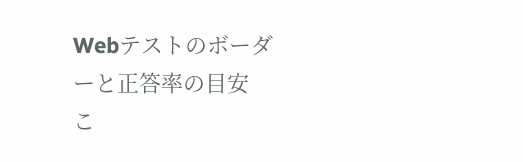Webテストのボーダーと正答率の目安
こ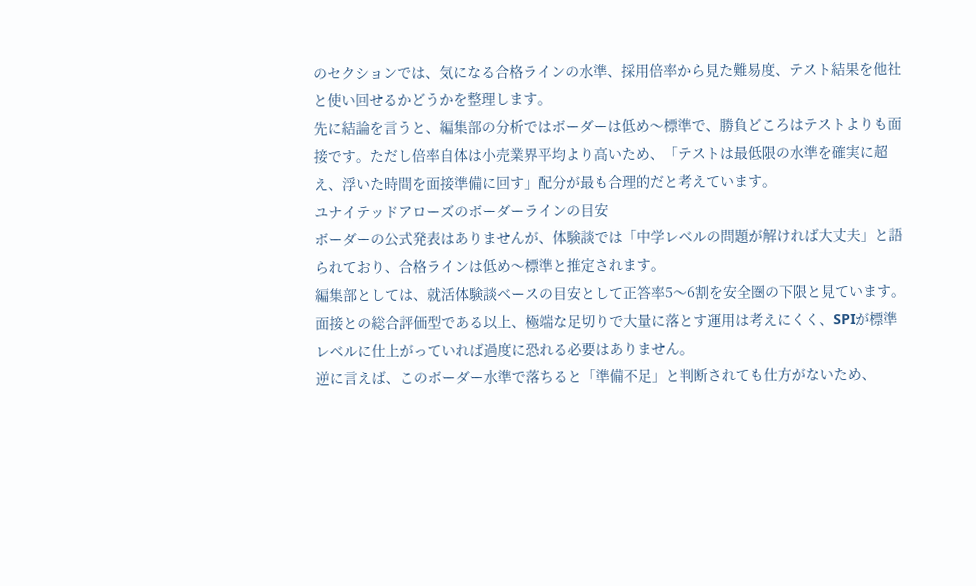のセクションでは、気になる合格ラインの水準、採用倍率から見た難易度、テスト結果を他社と使い回せるかどうかを整理します。
先に結論を言うと、編集部の分析ではボーダーは低め〜標準で、勝負どころはテストよりも面接です。ただし倍率自体は小売業界平均より高いため、「テストは最低限の水準を確実に超え、浮いた時間を面接準備に回す」配分が最も合理的だと考えています。
ユナイテッドアローズのボーダーラインの目安
ボーダーの公式発表はありませんが、体験談では「中学レベルの問題が解ければ大丈夫」と語られており、合格ラインは低め〜標準と推定されます。
編集部としては、就活体験談ベースの目安として正答率5〜6割を安全圏の下限と見ています。
面接との総合評価型である以上、極端な足切りで大量に落とす運用は考えにくく、SPIが標準レベルに仕上がっていれば過度に恐れる必要はありません。
逆に言えば、このボーダー水準で落ちると「準備不足」と判断されても仕方がないため、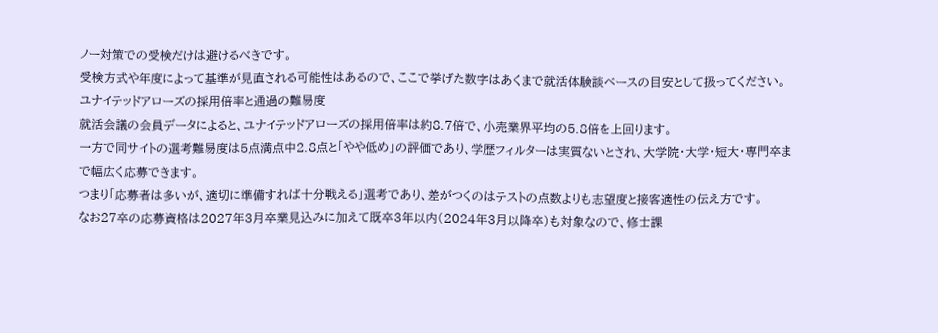ノー対策での受検だけは避けるべきです。
受検方式や年度によって基準が見直される可能性はあるので、ここで挙げた数字はあくまで就活体験談ベースの目安として扱ってください。
ユナイテッドアローズの採用倍率と通過の難易度
就活会議の会員データによると、ユナイテッドアローズの採用倍率は約8.7倍で、小売業界平均の5.8倍を上回ります。
一方で同サイトの選考難易度は5点満点中2.8点と「やや低め」の評価であり、学歴フィルターは実質ないとされ、大学院・大学・短大・専門卒まで幅広く応募できます。
つまり「応募者は多いが、適切に準備すれば十分戦える」選考であり、差がつくのはテストの点数よりも志望度と接客適性の伝え方です。
なお27卒の応募資格は2027年3月卒業見込みに加えて既卒3年以内(2024年3月以降卒)も対象なので、修士課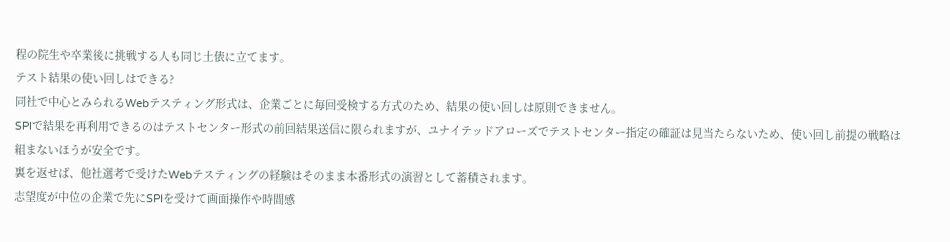程の院生や卒業後に挑戦する人も同じ土俵に立てます。
テスト結果の使い回しはできる?
同社で中心とみられるWebテスティング形式は、企業ごとに毎回受検する方式のため、結果の使い回しは原則できません。
SPIで結果を再利用できるのはテストセンター形式の前回結果送信に限られますが、ユナイテッドアローズでテストセンター指定の確証は見当たらないため、使い回し前提の戦略は組まないほうが安全です。
裏を返せば、他社選考で受けたWebテスティングの経験はそのまま本番形式の演習として蓄積されます。
志望度が中位の企業で先にSPIを受けて画面操作や時間感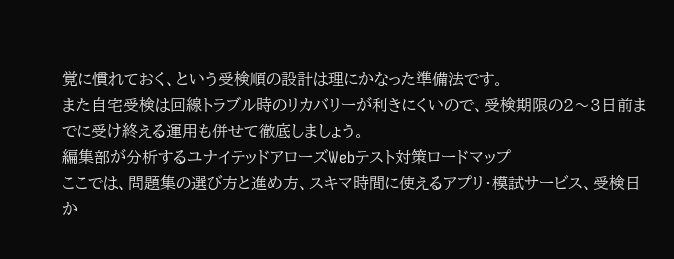覚に慣れておく、という受検順の設計は理にかなった準備法です。
また自宅受検は回線トラブル時のリカバリーが利きにくいので、受検期限の2〜3日前までに受け終える運用も併せて徹底しましょう。
編集部が分析するユナイテッドアローズWebテスト対策ロードマップ
ここでは、問題集の選び方と進め方、スキマ時間に使えるアプリ・模試サービス、受検日か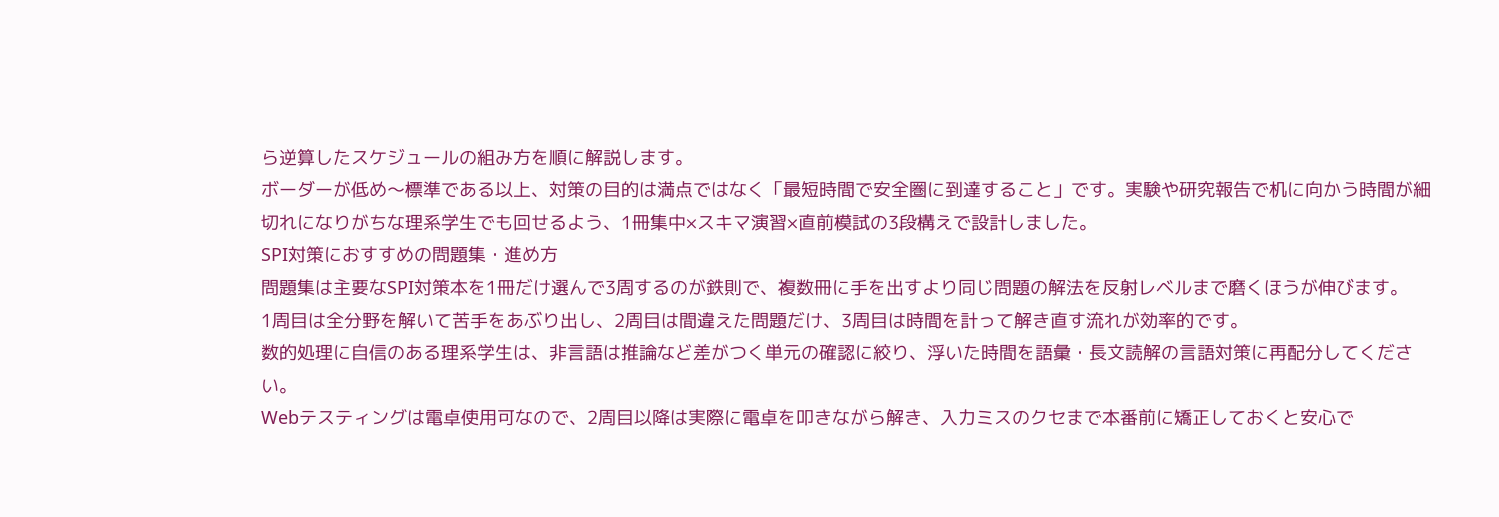ら逆算したスケジュールの組み方を順に解説します。
ボーダーが低め〜標準である以上、対策の目的は満点ではなく「最短時間で安全圏に到達すること」です。実験や研究報告で机に向かう時間が細切れになりがちな理系学生でも回せるよう、1冊集中×スキマ演習×直前模試の3段構えで設計しました。
SPI対策におすすめの問題集・進め方
問題集は主要なSPI対策本を1冊だけ選んで3周するのが鉄則で、複数冊に手を出すより同じ問題の解法を反射レベルまで磨くほうが伸びます。
1周目は全分野を解いて苦手をあぶり出し、2周目は間違えた問題だけ、3周目は時間を計って解き直す流れが効率的です。
数的処理に自信のある理系学生は、非言語は推論など差がつく単元の確認に絞り、浮いた時間を語彙・長文読解の言語対策に再配分してください。
Webテスティングは電卓使用可なので、2周目以降は実際に電卓を叩きながら解き、入力ミスのクセまで本番前に矯正しておくと安心で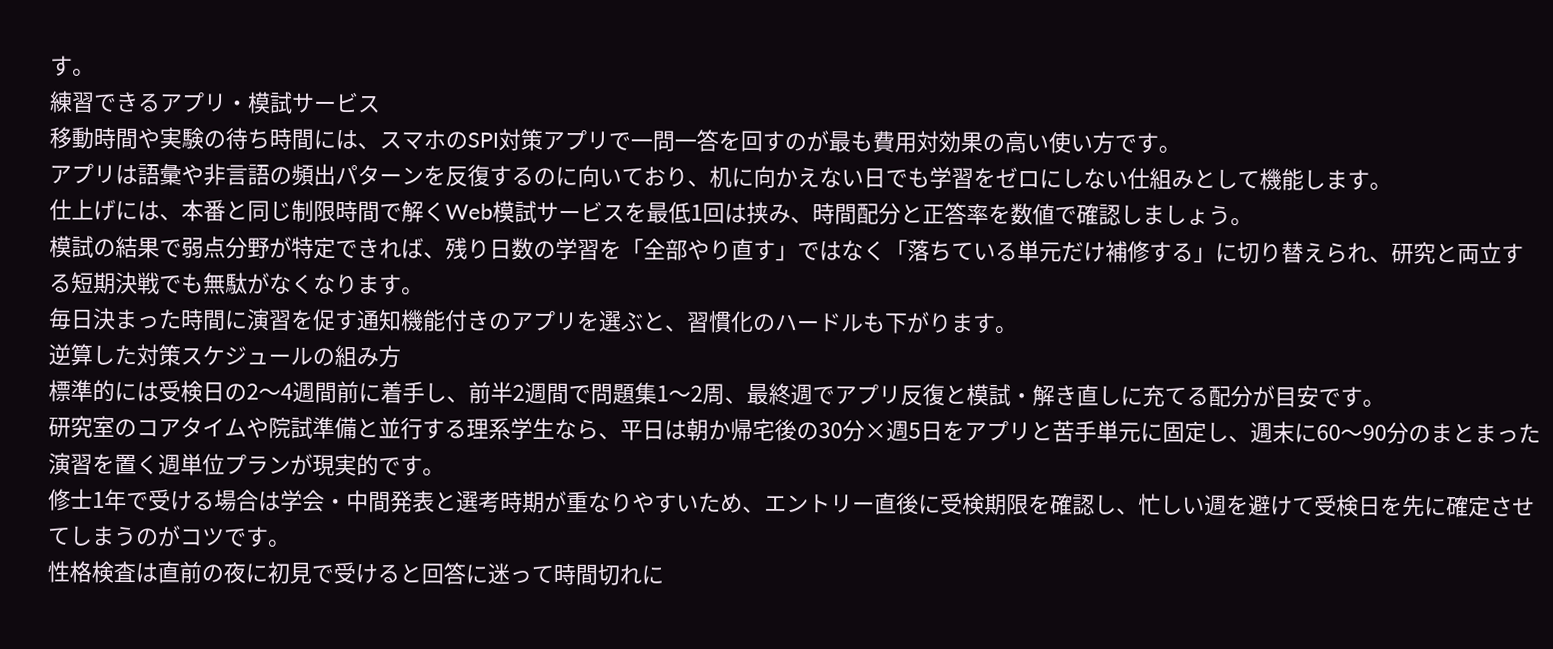す。
練習できるアプリ・模試サービス
移動時間や実験の待ち時間には、スマホのSPI対策アプリで一問一答を回すのが最も費用対効果の高い使い方です。
アプリは語彙や非言語の頻出パターンを反復するのに向いており、机に向かえない日でも学習をゼロにしない仕組みとして機能します。
仕上げには、本番と同じ制限時間で解くWeb模試サービスを最低1回は挟み、時間配分と正答率を数値で確認しましょう。
模試の結果で弱点分野が特定できれば、残り日数の学習を「全部やり直す」ではなく「落ちている単元だけ補修する」に切り替えられ、研究と両立する短期決戦でも無駄がなくなります。
毎日決まった時間に演習を促す通知機能付きのアプリを選ぶと、習慣化のハードルも下がります。
逆算した対策スケジュールの組み方
標準的には受検日の2〜4週間前に着手し、前半2週間で問題集1〜2周、最終週でアプリ反復と模試・解き直しに充てる配分が目安です。
研究室のコアタイムや院試準備と並行する理系学生なら、平日は朝か帰宅後の30分×週5日をアプリと苦手単元に固定し、週末に60〜90分のまとまった演習を置く週単位プランが現実的です。
修士1年で受ける場合は学会・中間発表と選考時期が重なりやすいため、エントリー直後に受検期限を確認し、忙しい週を避けて受検日を先に確定させてしまうのがコツです。
性格検査は直前の夜に初見で受けると回答に迷って時間切れに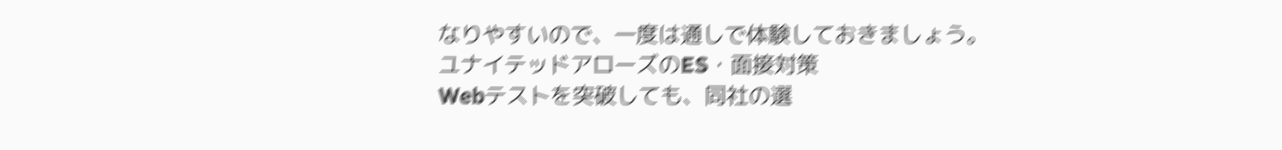なりやすいので、一度は通しで体験しておきましょう。
ユナイテッドアローズのES・面接対策
Webテストを突破しても、同社の選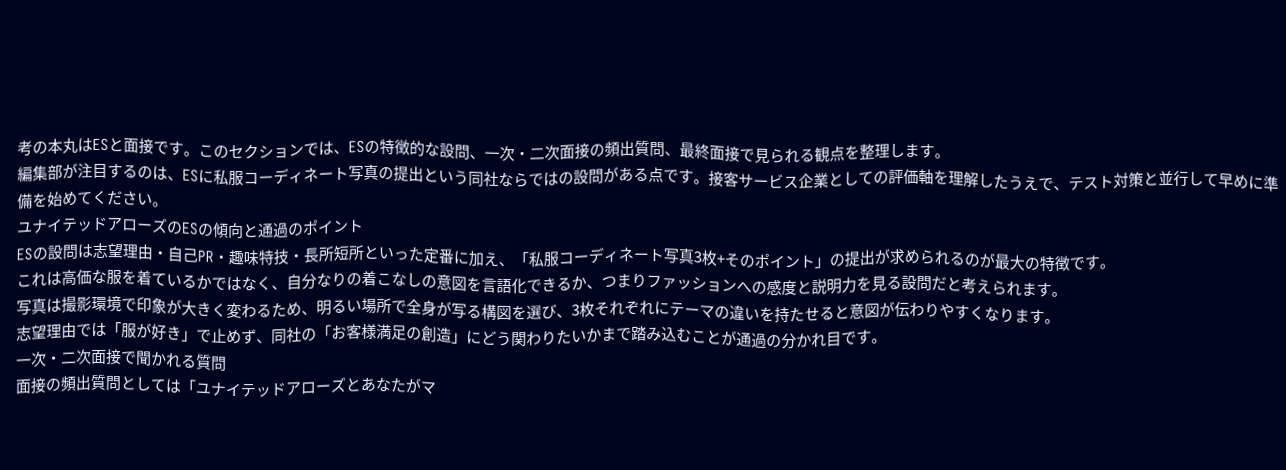考の本丸はESと面接です。このセクションでは、ESの特徴的な設問、一次・二次面接の頻出質問、最終面接で見られる観点を整理します。
編集部が注目するのは、ESに私服コーディネート写真の提出という同社ならではの設問がある点です。接客サービス企業としての評価軸を理解したうえで、テスト対策と並行して早めに準備を始めてください。
ユナイテッドアローズのESの傾向と通過のポイント
ESの設問は志望理由・自己PR・趣味特技・長所短所といった定番に加え、「私服コーディネート写真3枚+そのポイント」の提出が求められるのが最大の特徴です。
これは高価な服を着ているかではなく、自分なりの着こなしの意図を言語化できるか、つまりファッションへの感度と説明力を見る設問だと考えられます。
写真は撮影環境で印象が大きく変わるため、明るい場所で全身が写る構図を選び、3枚それぞれにテーマの違いを持たせると意図が伝わりやすくなります。
志望理由では「服が好き」で止めず、同社の「お客様満足の創造」にどう関わりたいかまで踏み込むことが通過の分かれ目です。
一次・二次面接で聞かれる質問
面接の頻出質問としては「ユナイテッドアローズとあなたがマ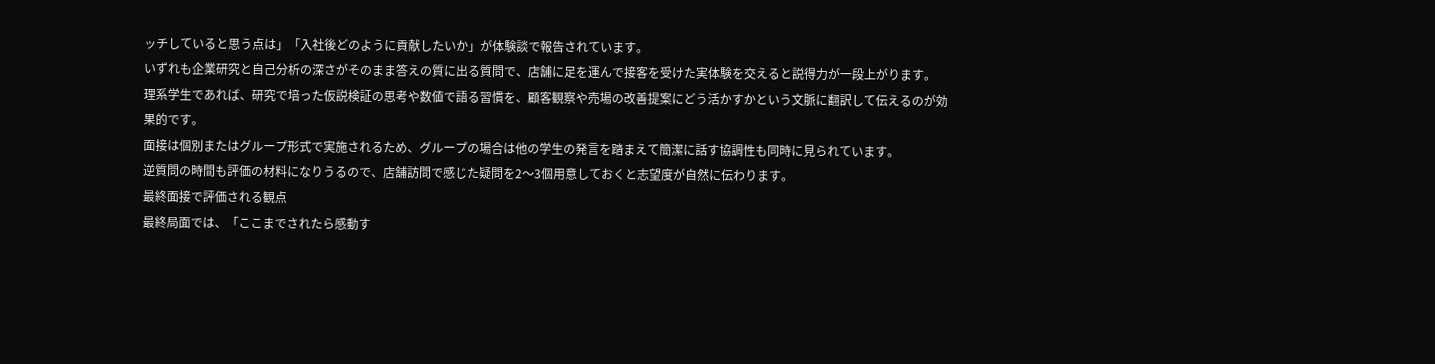ッチしていると思う点は」「入社後どのように貢献したいか」が体験談で報告されています。
いずれも企業研究と自己分析の深さがそのまま答えの質に出る質問で、店舗に足を運んで接客を受けた実体験を交えると説得力が一段上がります。
理系学生であれば、研究で培った仮説検証の思考や数値で語る習慣を、顧客観察や売場の改善提案にどう活かすかという文脈に翻訳して伝えるのが効果的です。
面接は個別またはグループ形式で実施されるため、グループの場合は他の学生の発言を踏まえて簡潔に話す協調性も同時に見られています。
逆質問の時間も評価の材料になりうるので、店舗訪問で感じた疑問を2〜3個用意しておくと志望度が自然に伝わります。
最終面接で評価される観点
最終局面では、「ここまでされたら感動す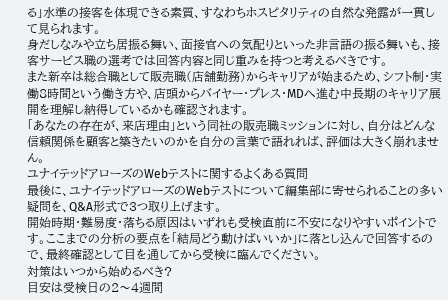る」水準の接客を体現できる素質、すなわちホスピタリティの自然な発露が一貫して見られます。
身だしなみや立ち居振る舞い、面接官への気配りといった非言語の振る舞いも、接客サービス職の選考では回答内容と同じ重みを持つと考えるべきです。
また新卒は総合職として販売職(店舗勤務)からキャリアが始まるため、シフト制・実働8時間という働き方や、店頭からバイヤー・プレス・MDへ進む中長期のキャリア展開を理解し納得しているかも確認されます。
「あなたの存在が、来店理由」という同社の販売職ミッションに対し、自分はどんな信頼関係を顧客と築きたいのかを自分の言葉で語れれば、評価は大きく崩れません。
ユナイテッドアローズのWebテストに関するよくある質問
最後に、ユナイテッドアローズのWebテストについて編集部に寄せられることの多い疑問を、Q&A形式で3つ取り上げます。
開始時期・難易度・落ちる原因はいずれも受検直前に不安になりやすいポイントです。ここまでの分析の要点を「結局どう動けばいいか」に落とし込んで回答するので、最終確認として目を通してから受検に臨んでください。
対策はいつから始めるべき?
目安は受検日の2〜4週間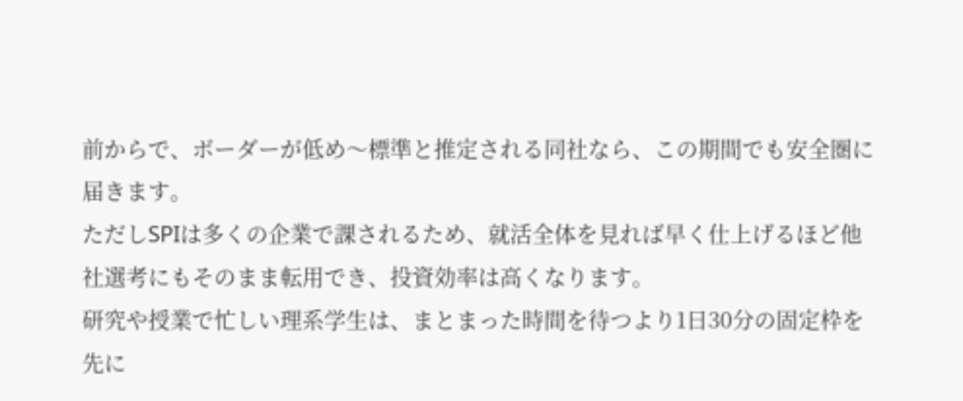前からで、ボーダーが低め〜標準と推定される同社なら、この期間でも安全圏に届きます。
ただしSPIは多くの企業で課されるため、就活全体を見れば早く仕上げるほど他社選考にもそのまま転用でき、投資効率は高くなります。
研究や授業で忙しい理系学生は、まとまった時間を待つより1日30分の固定枠を先に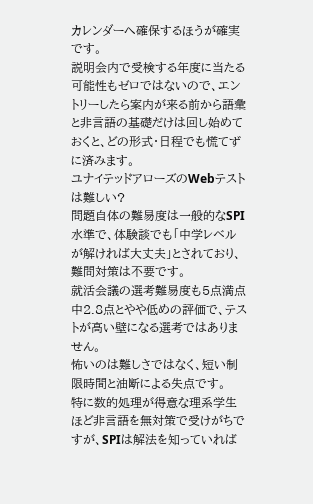カレンダーへ確保するほうが確実です。
説明会内で受検する年度に当たる可能性もゼロではないので、エントリーしたら案内が来る前から語彙と非言語の基礎だけは回し始めておくと、どの形式・日程でも慌てずに済みます。
ユナイテッドアローズのWebテストは難しい?
問題自体の難易度は一般的なSPI水準で、体験談でも「中学レベルが解ければ大丈夫」とされており、難問対策は不要です。
就活会議の選考難易度も5点満点中2.8点とやや低めの評価で、テストが高い壁になる選考ではありません。
怖いのは難しさではなく、短い制限時間と油断による失点です。
特に数的処理が得意な理系学生ほど非言語を無対策で受けがちですが、SPIは解法を知っていれば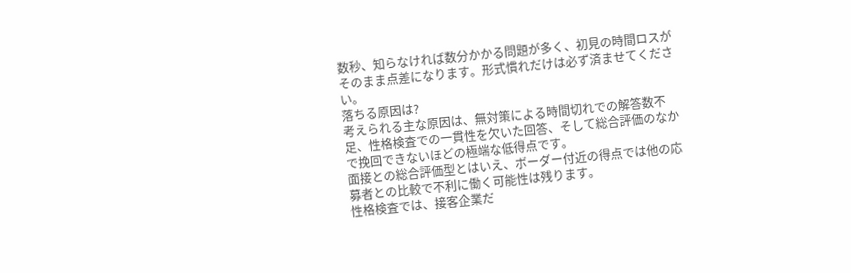数秒、知らなければ数分かかる問題が多く、初見の時間ロスがそのまま点差になります。形式慣れだけは必ず済ませてください。
落ちる原因は?
考えられる主な原因は、無対策による時間切れでの解答数不足、性格検査での一貫性を欠いた回答、そして総合評価のなかで挽回できないほどの極端な低得点です。
面接との総合評価型とはいえ、ボーダー付近の得点では他の応募者との比較で不利に働く可能性は残ります。
性格検査では、接客企業だ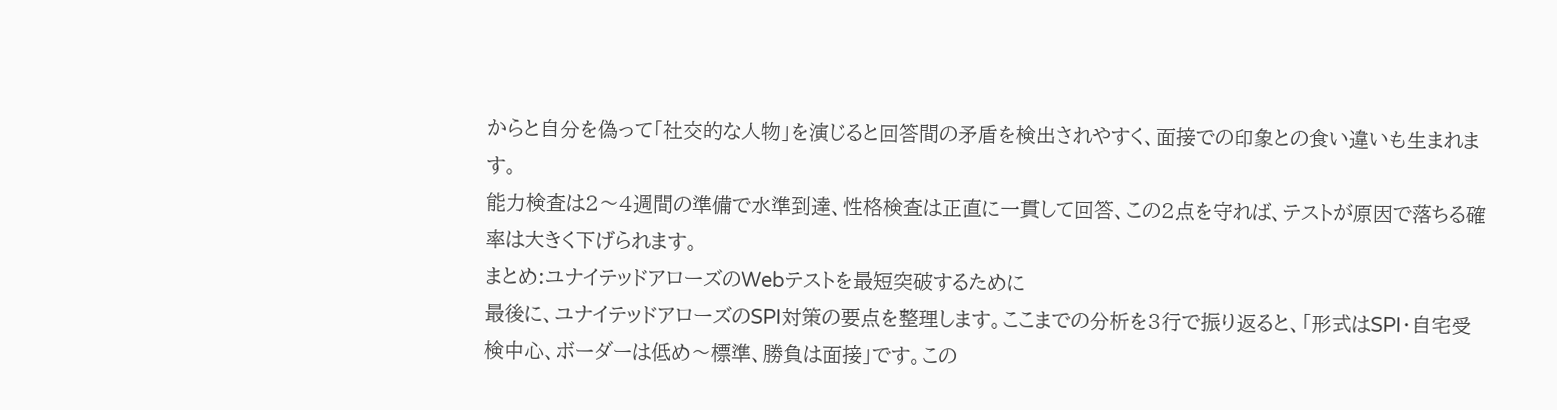からと自分を偽って「社交的な人物」を演じると回答間の矛盾を検出されやすく、面接での印象との食い違いも生まれます。
能力検査は2〜4週間の準備で水準到達、性格検査は正直に一貫して回答、この2点を守れば、テストが原因で落ちる確率は大きく下げられます。
まとめ:ユナイテッドアローズのWebテストを最短突破するために
最後に、ユナイテッドアローズのSPI対策の要点を整理します。ここまでの分析を3行で振り返ると、「形式はSPI・自宅受検中心、ボーダーは低め〜標準、勝負は面接」です。この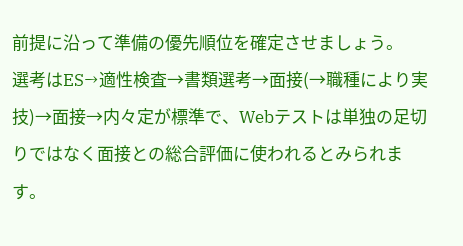前提に沿って準備の優先順位を確定させましょう。
選考はES→適性検査→書類選考→面接(→職種により実技)→面接→内々定が標準で、Webテストは単独の足切りではなく面接との総合評価に使われるとみられます。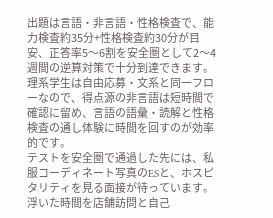出題は言語・非言語・性格検査で、能力検査約35分+性格検査約30分が目安、正答率5〜6割を安全圏として2〜4週間の逆算対策で十分到達できます。
理系学生は自由応募・文系と同一フローなので、得点源の非言語は短時間で確認に留め、言語の語彙・読解と性格検査の通し体験に時間を回すのが効率的です。
テストを安全圏で通過した先には、私服コーディネート写真のESと、ホスピタリティを見る面接が待っています。
浮いた時間を店舗訪問と自己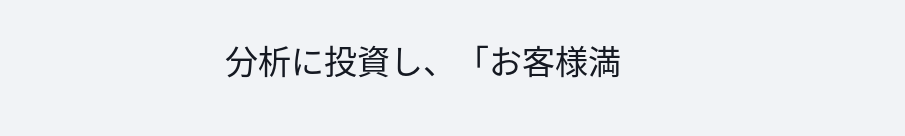分析に投資し、「お客様満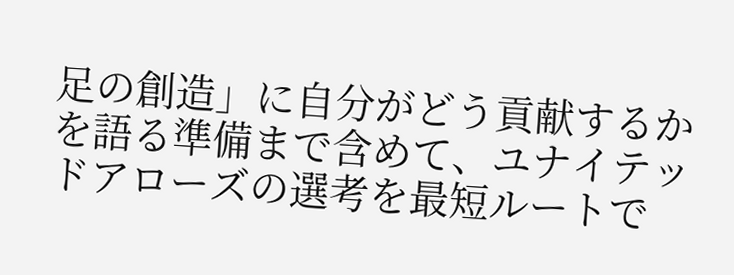足の創造」に自分がどう貢献するかを語る準備まで含めて、ユナイテッドアローズの選考を最短ルートで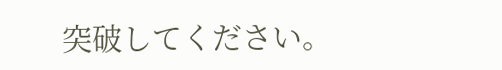突破してください。